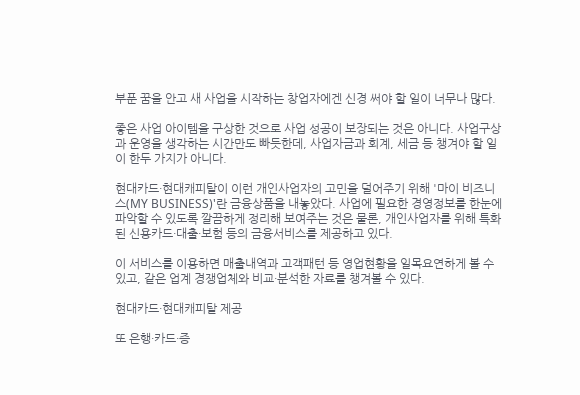부푼 꿈을 안고 새 사업을 시작하는 창업자에겐 신경 써야 할 일이 너무나 많다.

좋은 사업 아이템을 구상한 것으로 사업 성공이 보장되는 것은 아니다. 사업구상과 운영을 생각하는 시간만도 빠듯한데, 사업자금과 회계, 세금 등 챙겨야 할 일이 한두 가지가 아니다.

현대카드·현대캐피탈이 이런 개인사업자의 고민을 덜어주기 위해 '마이 비즈니스(MY BUSINESS)'란 금융상품을 내놓았다. 사업에 필요한 경영정보를 한눈에 파악할 수 있도록 깔끔하게 정리해 보여주는 것은 물론, 개인사업자를 위해 특화된 신용카드·대출·보험 등의 금융서비스를 제공하고 있다.

이 서비스를 이용하면 매출내역과 고객패턴 등 영업현황을 일목요연하게 볼 수 있고, 같은 업계 경쟁업체와 비교·분석한 자료를 챙겨볼 수 있다.

현대카드·현대캐피탈 제공

또 은행·카드·증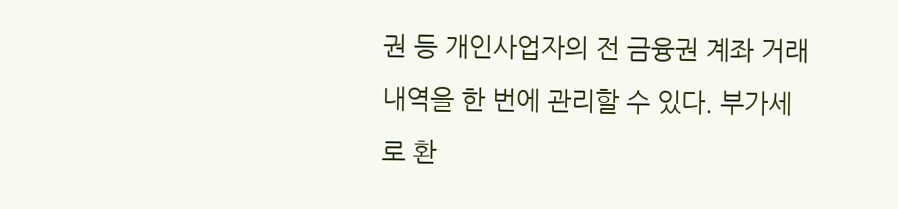권 등 개인사업자의 전 금융권 계좌 거래내역을 한 번에 관리할 수 있다. 부가세로 환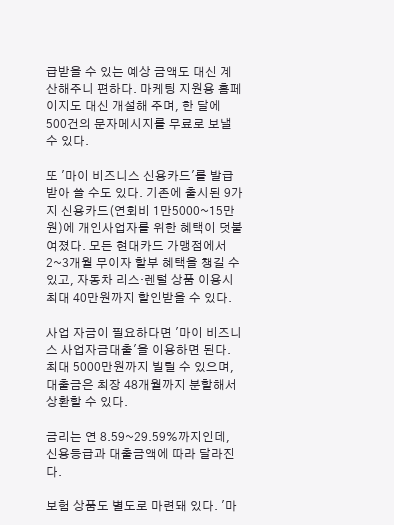급받을 수 있는 예상 금액도 대신 계산해주니 편하다. 마케팅 지원용 홈페이지도 대신 개설해 주며, 한 달에 500건의 문자메시지를 무료로 보낼 수 있다.

또 '마이 비즈니스 신용카드'를 발급받아 쓸 수도 있다. 기존에 출시된 9가지 신용카드(연회비 1만5000~15만원)에 개인사업자를 위한 혜택이 덧붙여졌다. 모든 현대카드 가맹점에서 2~3개월 무이자 할부 혜택을 챙길 수 있고, 자동차 리스·렌털 상품 이용시 최대 40만원까지 할인받을 수 있다.

사업 자금이 필요하다면 '마이 비즈니스 사업자금대출'을 이용하면 된다. 최대 5000만원까지 빌릴 수 있으며, 대출금은 최장 48개월까지 분할해서 상환할 수 있다.

금리는 연 8.59~29.59%까지인데, 신용등급과 대출금액에 따라 달라진다.

보험 상품도 별도로 마련돼 있다. '마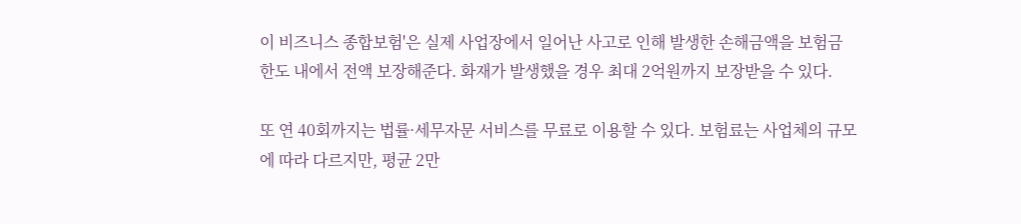이 비즈니스 종합보험'은 실제 사업장에서 일어난 사고로 인해 발생한 손해금액을 보험금 한도 내에서 전액 보장해준다. 화재가 발생했을 경우 최대 2억원까지 보장받을 수 있다.

또 연 40회까지는 법률·세무자문 서비스를 무료로 이용할 수 있다. 보험료는 사업체의 규모에 따라 다르지만, 평균 2만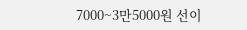7000~3만5000원 선이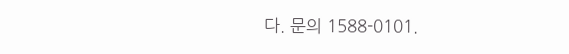다. 문의 1588-0101.